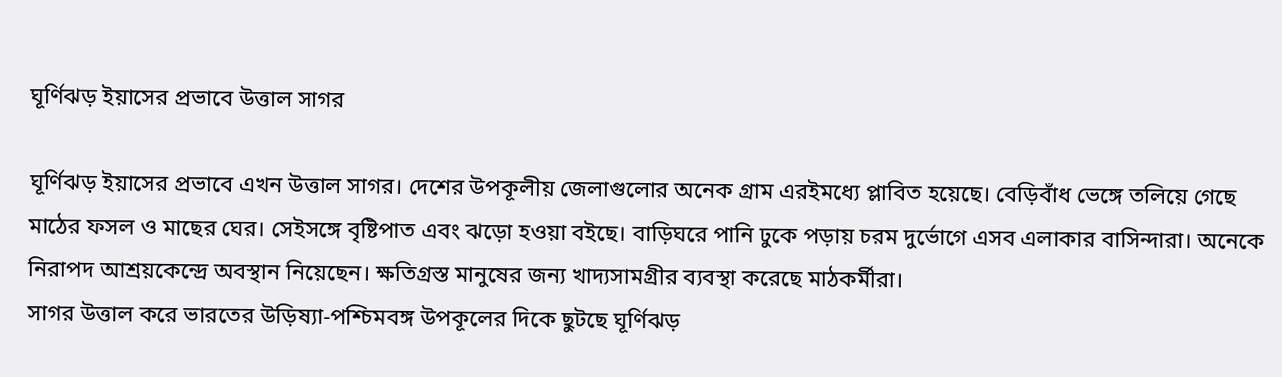ঘূর্ণিঝড় ইয়াসের প্রভাবে উত্তাল সাগর

ঘূর্ণিঝড় ইয়াসের প্রভাবে এখন উত্তাল সাগর। দেশের উপকূলীয় জেলাগুলোর অনেক গ্রাম এরইমধ্যে প্লাবিত হয়েছে। বেড়িবাঁধ ভেঙ্গে তলিয়ে গেছে মাঠের ফসল ও মাছের ঘের। সেইসঙ্গে বৃষ্টিপাত এবং ঝড়ো হওয়া বইছে। বাড়িঘরে পানি ঢুকে পড়ায় চরম দুর্ভোগে এসব এলাকার বাসিন্দারা। অনেকে নিরাপদ আশ্রয়কেন্দ্রে অবস্থান নিয়েছেন। ক্ষতিগ্রস্ত মানুষের জন্য খাদ্যসামগ্রীর ব্যবস্থা করেছে মাঠকর্মীরা।
সাগর উত্তাল করে ভারতের উড়িষ্যা-পশ্চিমবঙ্গ উপকূলের দিকে ছুটছে ঘূর্ণিঝড়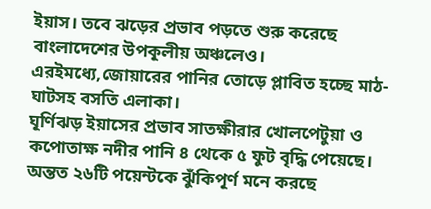ইয়াস। তবে ঝড়ের প্রভাব পড়তে শুরু করেছে বাংলাদেশের উপকূলীয় অঞ্চলেও। এরইমধ্যে,জোয়ারের পানির তোড়ে প্লাবিত হচ্ছে মাঠ-ঘাটসহ বসতি এলাকা।
ঘূর্ণিঝড় ইয়াসের প্রভাব সাতক্ষীরার খোলপেটুয়া ও কপোতাক্ষ নদীর পানি ৪ থেকে ৫ ফুট বৃদ্ধি পেয়েছে। অন্তত ২৬টি পয়েন্টকে ঝুঁকিপূর্ণ মনে করছে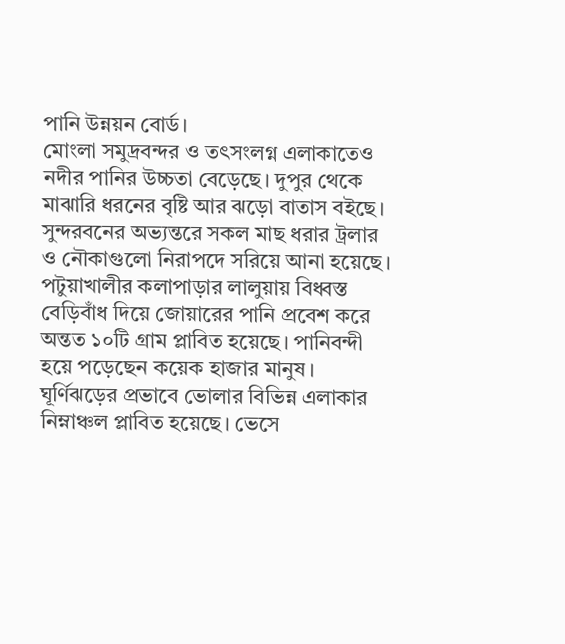পানি উন্নয়ন বোর্ড।
মোংলা সমুদ্রবন্দর ও তৎসংলগ্ন এলাকাতেও নদীর পানির উচ্চতা বেড়েছে। দুপুর থেকে মাঝারি ধরনের বৃষ্টি আর ঝড়ো বাতাস বইছে। সুন্দরবনের অভ্যন্তরে সকল মাছ ধরার ট্রলার ও নৌকাগুলো নিরাপদে সরিয়ে আনা হয়েছে।
পটুয়াখালীর কলাপাড়ার লালুয়ায় বিধ্বস্ত বেড়িবাঁধ দিয়ে জোয়ারের পানি প্রবেশ করে অন্তত ১০টি গ্রাম প্লাবিত হয়েছে। পানিবন্দী হয়ে পড়েছেন কয়েক হাজার মানুষ।
ঘূর্ণিঝড়ের প্রভাবে ভোলার বিভিন্ন এলাকার নিম্নাঞ্চল প্লাবিত হয়েছে। ভেসে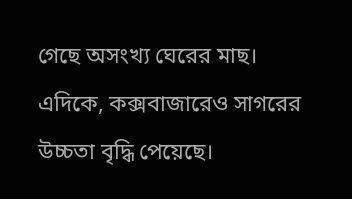গেছে অসংখ্য ঘেরের মাছ।
এদিকে, কক্সবাজারেও সাগরের উচ্চতা বৃদ্ধি পেয়েছে।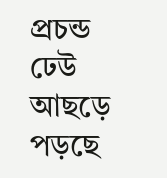প্রচন্ড ঢেউ আছড়ে পড়ছে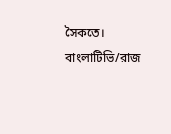সৈকতে।
বাংলাটিভি/রাজ